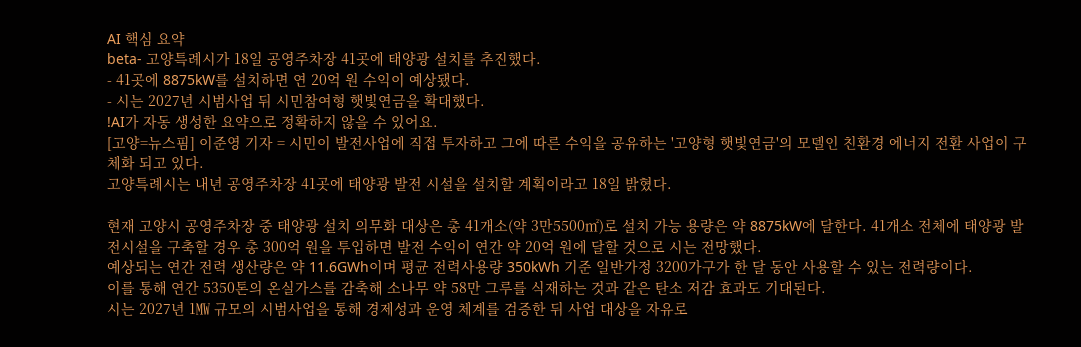AI 핵심 요약
beta- 고양특례시가 18일 공영주차장 41곳에 태양광 설치를 추진했다.
- 41곳에 8875kW를 설치하면 연 20억 원 수익이 예상됐다.
- 시는 2027년 시범사업 뒤 시민참여형 햇빛연금을 확대했다.
!AI가 자동 생성한 요약으로 정확하지 않을 수 있어요.
[고양=뉴스핌] 이준영 기자 = 시민이 발전사업에 직접 투자하고 그에 따른 수익을 공유하는 '고양형 햇빛연금'의 모델인 친환경 에너지 전환 사업이 구체화 되고 있다.
고양특례시는 내년 공영주차장 41곳에 태양광 발전 시설을 설치할 계획이라고 18일 밝혔다.

현재 고양시 공영주차장 중 태양광 설치 의무화 대상은 총 41개소(약 3만5500㎡)로 설치 가능 용량은 약 8875kW에 달한다. 41개소 전체에 태양광 발전시설을 구축할 경우 총 300억 원을 투입하면 발전 수익이 연간 약 20억 원에 달할 것으로 시는 전망했다.
예상되는 연간 전력 생산량은 약 11.6GWh이며 평균 전력사용량 350kWh 기준 일반가정 3200가구가 한 달 동안 사용할 수 있는 전력량이다.
이를 통해 연간 5350톤의 온실가스를 감축해 소나무 약 58만 그루를 식재하는 것과 같은 탄소 저감 효과도 기대된다.
시는 2027년 1㎿ 규모의 시범사업을 통해 경제성과 운영 체계를 검증한 뒤 사업 대상을 자유로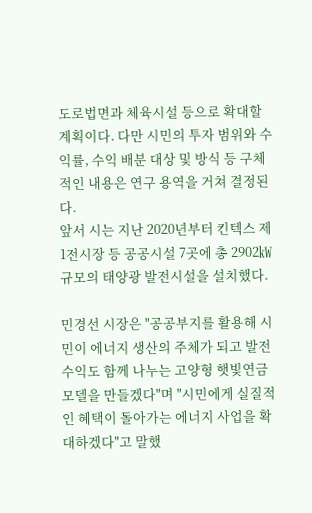도로법면과 체육시설 등으로 확대할 계획이다. 다만 시민의 투자 범위와 수익률, 수익 배분 대상 및 방식 등 구체적인 내용은 연구 용역을 거쳐 결정된다.
앞서 시는 지난 2020년부터 킨텍스 제1전시장 등 공공시설 7곳에 총 2902㎾ 규모의 태양광 발전시설을 설치했다.

민경선 시장은 "공공부지를 활용해 시민이 에너지 생산의 주체가 되고 발전 수익도 함께 나누는 고양형 햇빛연금 모델을 만들겠다"며 "시민에게 실질적인 혜택이 돌아가는 에너지 사업을 확대하겠다"고 말했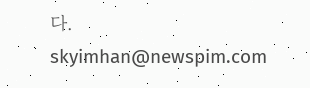다.
skyimhan@newspim.com